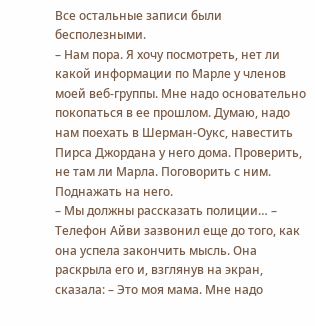Все остальные записи были бесполезными.
– Нам пора. Я хочу посмотреть, нет ли какой информации по Марле у членов моей веб-группы. Мне надо основательно покопаться в ее прошлом. Думаю, надо нам поехать в Шерман-Оукс, навестить Пирса Джордана у него дома. Проверить, не там ли Марла. Поговорить с ним. Поднажать на него.
– Мы должны рассказать полиции… – Телефон Айви зазвонил еще до того, как она успела закончить мысль. Она раскрыла его и, взглянув на экран, сказала: – Это моя мама. Мне надо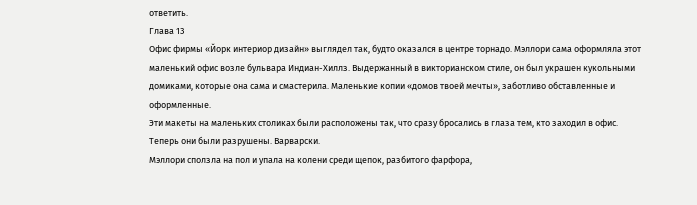ответить.
Глава 13
Офис фирмы «Йорк интериор дизайн» выглядел так, будто оказался в центре торнадо. Мэллори сама оформляла этот маленький офис возле бульвара Индиан-Хиллз. Выдержанный в викторианском стиле, он был украшен кукольными домиками, которые она сама и смастерила. Маленькие копии «домов твоей мечты», заботливо обставленные и оформленные.
Эти макеты на маленьких столиках были расположены так, что сразу бросались в глаза тем, кто заходил в офис.
Теперь они были разрушены. Варварски.
Мэллори сползла на пол и упала на колени среди щепок, разбитого фарфора,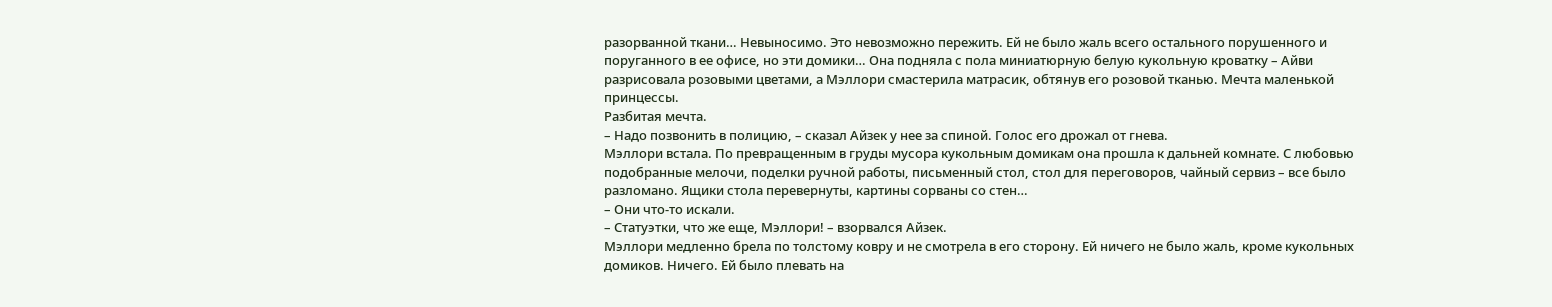разорванной ткани… Невыносимо. Это невозможно пережить. Ей не было жаль всего остального порушенного и поруганного в ее офисе, но эти домики… Она подняла с пола миниатюрную белую кукольную кроватку – Айви разрисовала розовыми цветами, а Мэллори смастерила матрасик, обтянув его розовой тканью. Мечта маленькой принцессы.
Разбитая мечта.
– Надо позвонить в полицию, – сказал Айзек у нее за спиной. Голос его дрожал от гнева.
Мэллори встала. По превращенным в груды мусора кукольным домикам она прошла к дальней комнате. С любовью подобранные мелочи, поделки ручной работы, письменный стол, стол для переговоров, чайный сервиз – все было разломано. Ящики стола перевернуты, картины сорваны со стен…
– Они что-то искали.
– Статуэтки, что же еще, Мэллори! – взорвался Айзек.
Мэллори медленно брела по толстому ковру и не смотрела в его сторону. Ей ничего не было жаль, кроме кукольных домиков. Ничего. Ей было плевать на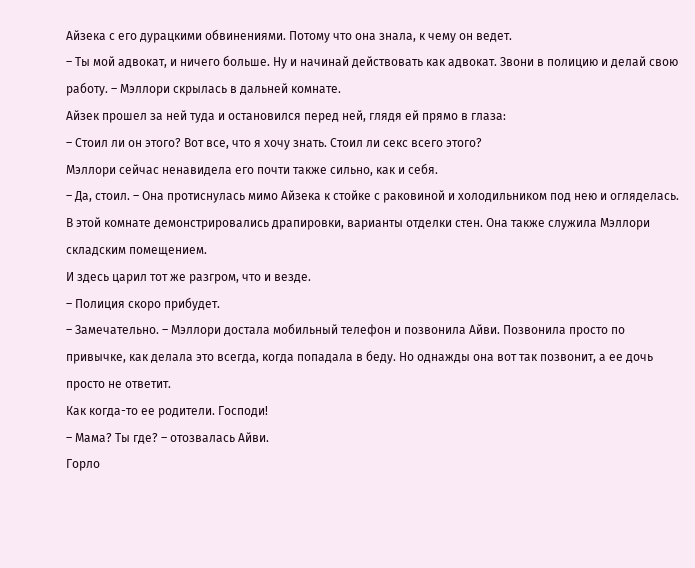Айзека с его дурацкими обвинениями. Потому что она знала, к чему он ведет.
– Ты мой адвокат, и ничего больше. Ну и начинай действовать как адвокат. Звони в полицию и делай свою работу. – Мэллори скрылась в дальней комнате.
Айзек прошел за ней туда и остановился перед ней, глядя ей прямо в глаза:
– Стоил ли он этого? Вот все, что я хочу знать. Стоил ли секс всего этого?
Мэллори сейчас ненавидела его почти также сильно, как и себя.
– Да, стоил. – Она протиснулась мимо Айзека к стойке с раковиной и холодильником под нею и огляделась. В этой комнате демонстрировались драпировки, варианты отделки стен. Она также служила Мэллори складским помещением.
И здесь царил тот же разгром, что и везде.
– Полиция скоро прибудет.
– Замечательно. – Мэллори достала мобильный телефон и позвонила Айви. Позвонила просто по привычке, как делала это всегда, когда попадала в беду. Но однажды она вот так позвонит, а ее дочь просто не ответит.
Как когда-то ее родители. Господи!
– Мама? Ты где? – отозвалась Айви.
Горло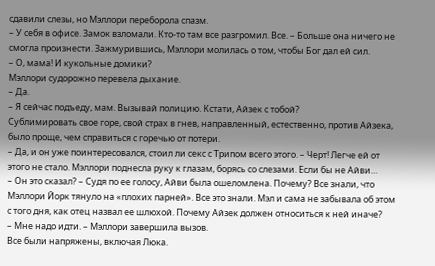сдавили слезы, но Мэллори переборола спазм.
– У себя в офисе. Замок взломали. Кто-то там все разгромил. Все. – Больше она ничего не смогла произнести. Зажмурившись, Мэллори молилась о том, чтобы Бог дал ей сил.
– О, мама! И кукольные домики?
Мэллори судорожно перевела дыхание.
– Да.
– Я сейчас подъеду, мам. Вызывай полицию. Кстати, Айзек с тобой?
Сублимировать свое горе, свой страх в гнев, направленный, естественно, против Айзека, было проще, чем справиться с горечью от потери.
– Да, и он уже поинтересовался, стоил ли секс с Трипом всего этого. – Черт! Легче ей от этого не стало. Мэллори поднесла руку к глазам, борясь со слезами. Если бы не Айви…
– Он это сказал? – Судя по ее голосу, Айви была ошеломлена. Почему? Все знали, что Мэллори Йорк тянуло на «плохих парней». Все это знали. Мэл и сама не забывала об этом с того дня, как отец назвал ее шлюхой. Почему Айзек должен относиться к ней иначе?
– Мне надо идти. – Мэллори завершила вызов.
Все были напряжены, включая Люка.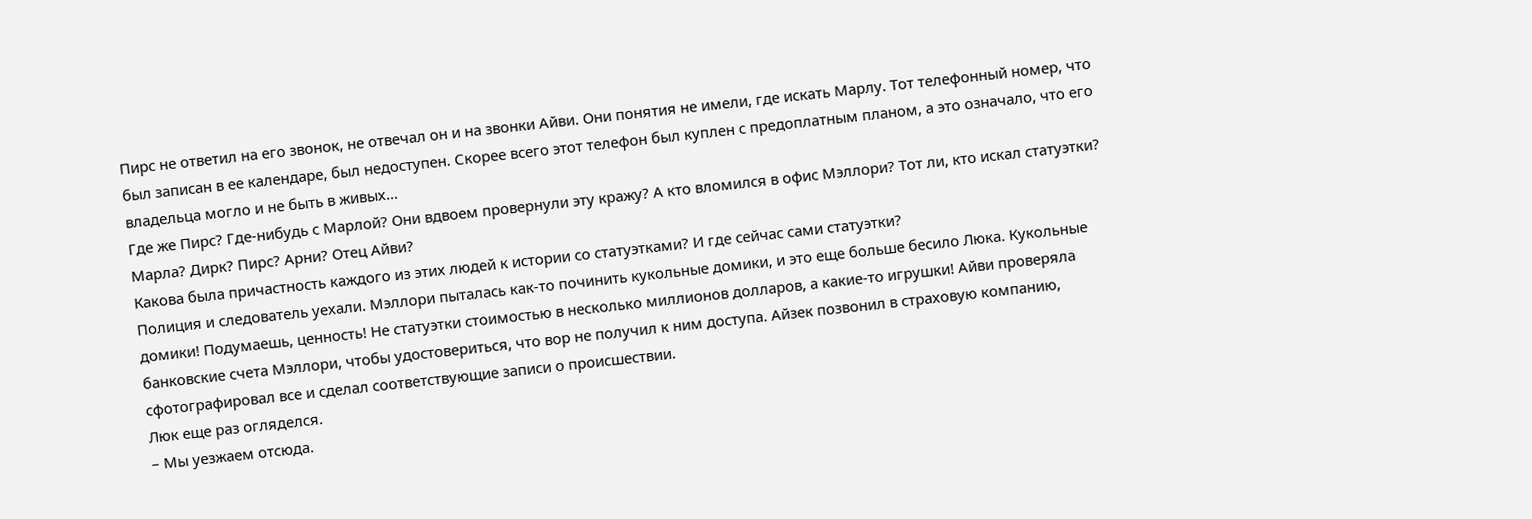Пирс не ответил на его звонок, не отвечал он и на звонки Айви. Они понятия не имели, где искать Марлу. Тот телефонный номер, что был записан в ее календаре, был недоступен. Скорее всего этот телефон был куплен с предоплатным планом, а это означало, что его владельца могло и не быть в живых…
Где же Пирс? Где-нибудь с Марлой? Они вдвоем провернули эту кражу? А кто вломился в офис Мэллори? Тот ли, кто искал статуэтки? Марла? Дирк? Пирс? Арни? Отец Айви?
Какова была причастность каждого из этих людей к истории со статуэтками? И где сейчас сами статуэтки?
Полиция и следователь уехали. Мэллори пыталась как-то починить кукольные домики, и это еще больше бесило Люка. Кукольные домики! Подумаешь, ценность! Не статуэтки стоимостью в несколько миллионов долларов, а какие-то игрушки! Айви проверяла банковские счета Мэллори, чтобы удостовериться, что вор не получил к ним доступа. Айзек позвонил в страховую компанию, сфотографировал все и сделал соответствующие записи о происшествии.
Люк еще раз огляделся.
– Мы уезжаем отсюда.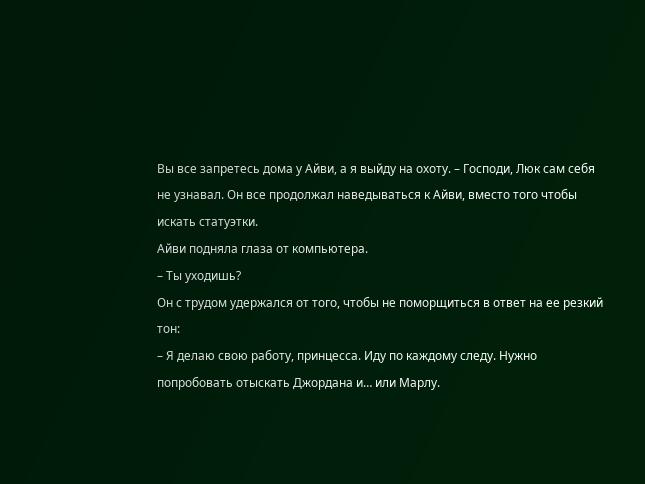Вы все запретесь дома у Айви, а я выйду на охоту. – Господи, Люк сам себя не узнавал. Он все продолжал наведываться к Айви, вместо того чтобы искать статуэтки.
Айви подняла глаза от компьютера.
– Ты уходишь?
Он с трудом удержался от того, чтобы не поморщиться в ответ на ее резкий тон:
– Я делаю свою работу, принцесса. Иду по каждому следу. Нужно попробовать отыскать Джордана и… или Марлу.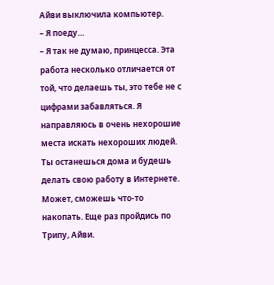Айви выключила компьютер.
– Я поеду…
– Я так не думаю, принцесса. Эта работа несколько отличается от той, что делаешь ты, это тебе не с цифрами забавляться. Я направляюсь в очень нехорошие места искать нехороших людей. Ты останешься дома и будешь делать свою работу в Интернете. Может, сможешь что-то накопать. Еще раз пройдись по Трипу, Айви.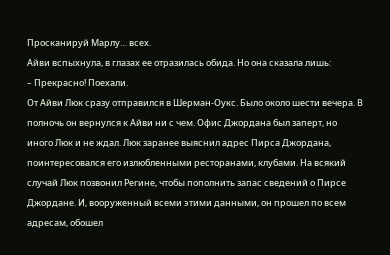Просканируй Марлу… всех.
Айви вспыхнула, в глазах ее отразилась обида. Но она сказала лишь:
– Прекрасно! Поехали.
От Айви Люк сразу отправился в Шерман-Оукс. Было около шести вечера. В полночь он вернулся к Айви ни с чем. Офис Джордана был заперт, но иного Люк и не ждал. Люк заранее выяснил адрес Пирса Джордана, поинтересовался его излюбленными ресторанами, клубами. На всякий случай Люк позвонил Регине, чтобы пополнить запас сведений о Пирсе Джордане. И, вооруженный всеми этими данными, он прошел по всем адресам, обошел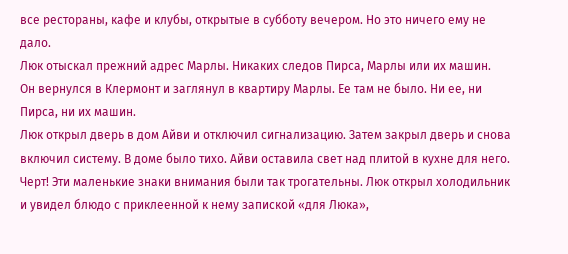все рестораны, кафе и клубы, открытые в субботу вечером. Но это ничего ему не дало.
Люк отыскал прежний адрес Марлы. Никаких следов Пирса, Марлы или их машин.
Он вернулся в Клермонт и заглянул в квартиру Марлы. Ее там не было. Ни ее, ни Пирса, ни их машин.
Люк открыл дверь в дом Айви и отключил сигнализацию. Затем закрыл дверь и снова включил систему. В доме было тихо. Айви оставила свет над плитой в кухне для него.
Черт! Эти маленькие знаки внимания были так трогательны. Люк открыл холодильник и увидел блюдо с приклеенной к нему запиской «для Люка»,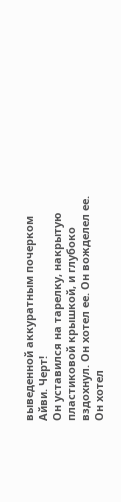выведенной аккуратным почерком Айви. Черт!
Он уставился на тарелку, накрытую пластиковой крышкой, и глубоко вздохнул. Он хотел ее. Он вожделел ее. Он хотел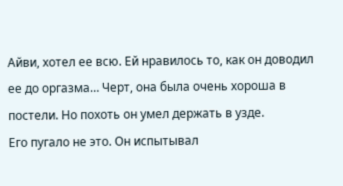Айви, хотел ее всю. Ей нравилось то, как он доводил ее до оргазма… Черт, она была очень хороша в постели. Но похоть он умел держать в узде.
Его пугало не это. Он испытывал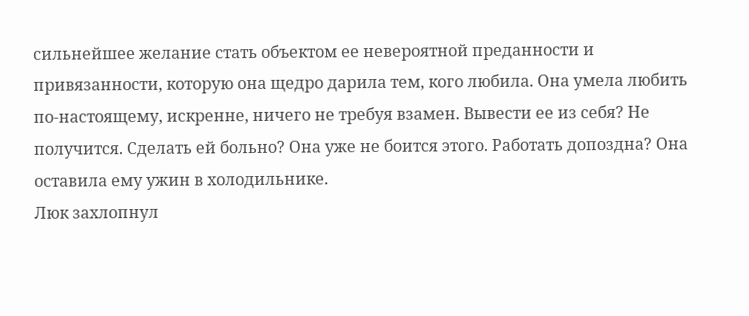сильнейшее желание стать объектом ее невероятной преданности и привязанности, которую она щедро дарила тем, кого любила. Она умела любить по-настоящему, искренне, ничего не требуя взамен. Вывести ее из себя? Не получится. Сделать ей больно? Она уже не боится этого. Работать допоздна? Она оставила ему ужин в холодильнике.
Люк захлопнул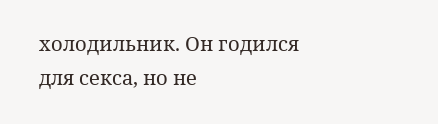холодильник. Он годился для секса, но не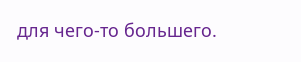для чего-то большего.